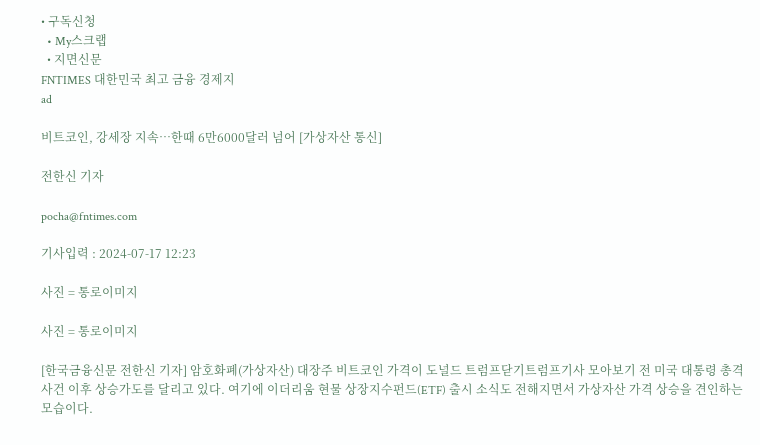• 구독신청
  • My스크랩
  • 지면신문
FNTIMES 대한민국 최고 금융 경제지
ad

비트코인, 강세장 지속…한때 6만6000달러 넘어 [가상자산 통신]

전한신 기자

pocha@fntimes.com

기사입력 : 2024-07-17 12:23

사진 = 통로이미지

사진 = 통로이미지

[한국금융신문 전한신 기자] 암호화폐(가상자산) 대장주 비트코인 가격이 도널드 트럼프닫기트럼프기사 모아보기 전 미국 대통령 총격 사건 이후 상승가도를 달리고 있다. 여기에 이더리움 현물 상장지수펀드(ETF) 출시 소식도 전해지면서 가상자산 가격 상승을 견인하는 모습이다.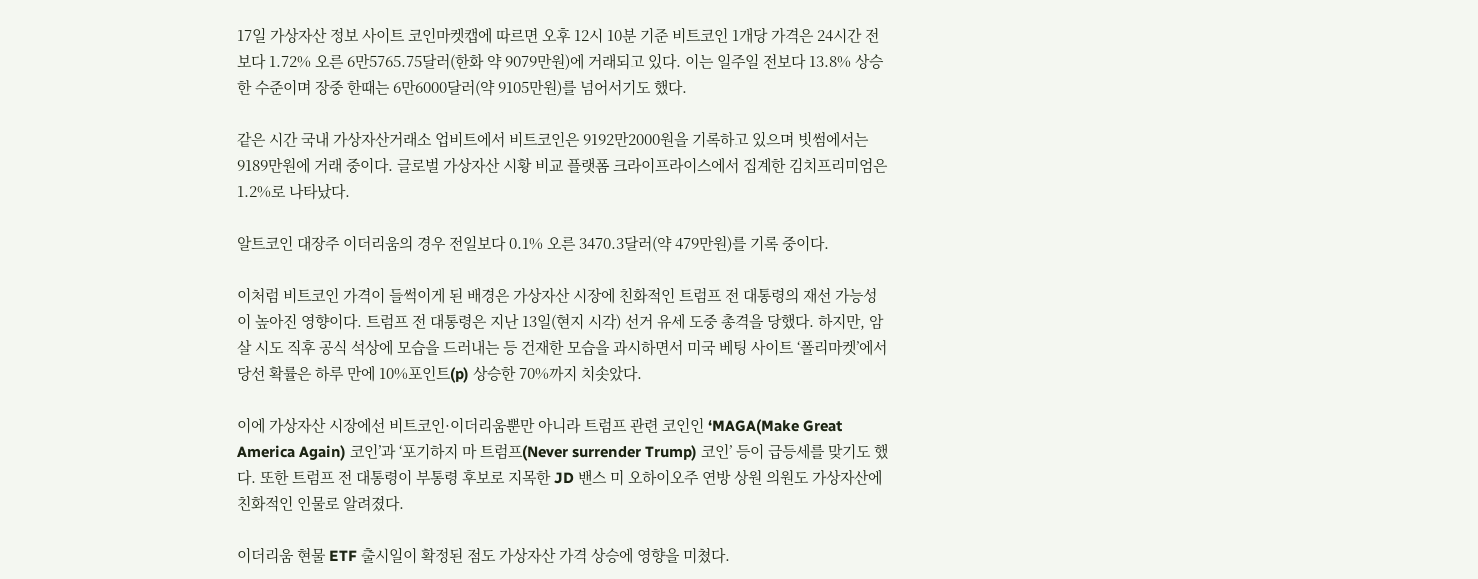17일 가상자산 정보 사이트 코인마켓캡에 따르면 오후 12시 10분 기준 비트코인 1개당 가격은 24시간 전보다 1.72% 오른 6만5765.75달러(한화 약 9079만원)에 거래되고 있다. 이는 일주일 전보다 13.8% 상승한 수준이며 장중 한때는 6만6000달러(약 9105만원)를 넘어서기도 했다.

같은 시간 국내 가상자산거래소 업비트에서 비트코인은 9192만2000원을 기록하고 있으며 빗썸에서는 9189만원에 거래 중이다. 글로벌 가상자산 시황 비교 플랫폼 크라이프라이스에서 집계한 김치프리미엄은 1.2%로 나타났다.

알트코인 대장주 이더리움의 경우 전일보다 0.1% 오른 3470.3달러(약 479만원)를 기록 중이다.

이처럼 비트코인 가격이 들썩이게 된 배경은 가상자산 시장에 친화적인 트럼프 전 대통령의 재선 가능성이 높아진 영향이다. 트럼프 전 대통령은 지난 13일(현지 시각) 선거 유세 도중 총격을 당했다. 하지만, 암살 시도 직후 공식 석상에 모습을 드러내는 등 건재한 모습을 과시하면서 미국 베팅 사이트 ‘폴리마켓’에서 당선 확률은 하루 만에 10%포인트(p) 상승한 70%까지 치솟았다.

이에 가상자산 시장에선 비트코인·이더리움뿐만 아니라 트럼프 관련 코인인 ‘MAGA(Make Great America Again) 코인’과 ‘포기하지 마 트럼프(Never surrender Trump) 코인’ 등이 급등세를 맞기도 했다. 또한 트럼프 전 대통령이 부통령 후보로 지목한 JD 밴스 미 오하이오주 연방 상원 의원도 가상자산에 친화적인 인물로 알려졌다.

이더리움 현물 ETF 출시일이 확정된 점도 가상자산 가격 상승에 영향을 미쳤다.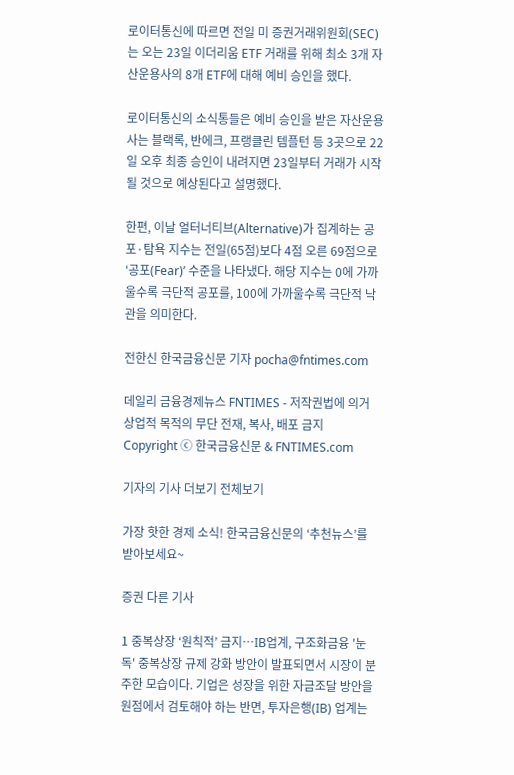로이터통신에 따르면 전일 미 증권거래위원회(SEC)는 오는 23일 이더리움 ETF 거래를 위해 최소 3개 자산운용사의 8개 ETF에 대해 예비 승인을 했다.

로이터통신의 소식통들은 예비 승인을 받은 자산운용사는 블랙록, 반에크, 프랭클린 템플턴 등 3곳으로 22일 오후 최종 승인이 내려지면 23일부터 거래가 시작될 것으로 예상된다고 설명했다.

한편, 이날 얼터너티브(Alternative)가 집계하는 공포·탐욕 지수는 전일(65점)보다 4점 오른 69점으로 ‘공포(Fear)’ 수준을 나타냈다. 해당 지수는 0에 가까울수록 극단적 공포를, 100에 가까울수록 극단적 낙관을 의미한다.

전한신 한국금융신문 기자 pocha@fntimes.com

데일리 금융경제뉴스 FNTIMES - 저작권법에 의거 상업적 목적의 무단 전재, 복사, 배포 금지
Copyright ⓒ 한국금융신문 & FNTIMES.com

기자의 기사 더보기 전체보기

가장 핫한 경제 소식! 한국금융신문의 ‘추천뉴스’를 받아보세요~

증권 다른 기사

1 중복상장 ‘원칙적’ 금지…IB업계, 구조화금융 '눈독' 중복상장 규제 강화 방안이 발표되면서 시장이 분주한 모습이다. 기업은 성장을 위한 자금조달 방안을 원점에서 검토해야 하는 반면, 투자은행(IB) 업계는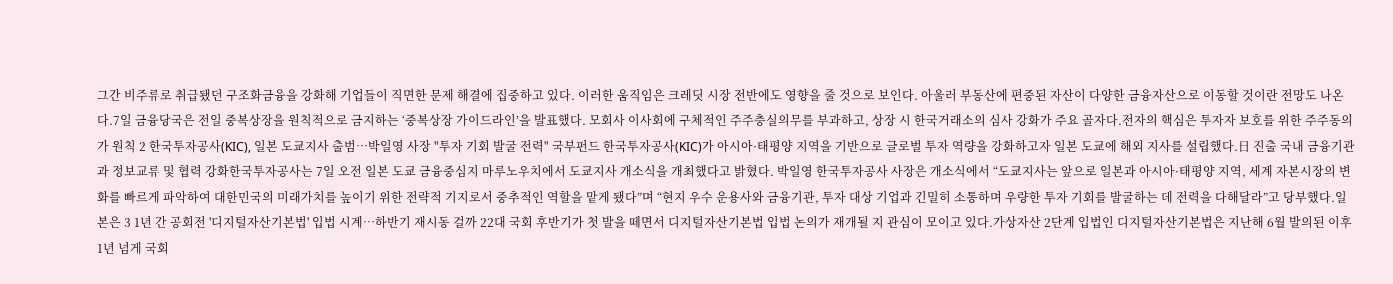그간 비주류로 취급됐던 구조화금융을 강화해 기업들이 직면한 문제 해결에 집중하고 있다. 이러한 움직임은 크레딧 시장 전반에도 영향을 줄 것으로 보인다. 아울러 부동산에 편중된 자산이 다양한 금융자산으로 이동할 것이란 전망도 나온다.7일 금융당국은 전일 중복상장을 원칙적으로 금지하는 ‘중복상장 가이드라인’을 발표했다. 모회사 이사회에 구체적인 주주충실의무를 부과하고, 상장 시 한국거래소의 심사 강화가 주요 골자다.전자의 핵심은 투자자 보호를 위한 주주동의가 원칙 2 한국투자공사(KIC), 일본 도쿄지사 출범…박일영 사장 "투자 기회 발굴 전력" 국부펀드 한국투자공사(KIC)가 아시아·태평양 지역을 기반으로 글로벌 투자 역량을 강화하고자 일본 도쿄에 해외 지사를 설립했다.日 진출 국내 금융기관과 정보교류 및 협력 강화한국투자공사는 7일 오전 일본 도쿄 금융중심지 마루노우치에서 도쿄지사 개소식을 개최했다고 밝혔다. 박일영 한국투자공사 사장은 개소식에서 “도쿄지사는 앞으로 일본과 아시아·태평양 지역, 세계 자본시장의 변화를 빠르게 파악하여 대한민국의 미래가치를 높이기 위한 전략적 기지로서 중추적인 역할을 맡게 됐다”며 “현지 우수 운용사와 금융기관, 투자 대상 기업과 긴밀히 소통하며 우량한 투자 기회를 발굴하는 데 전력을 다해달라”고 당부했다.일본은 3 1년 간 공회전 '디지털자산기본법' 입법 시계…하반기 재시동 걸까 22대 국회 후반기가 첫 발을 떼면서 디지털자산기본법 입법 논의가 재개될 지 관심이 모이고 있다.가상자산 2단계 입법인 디지털자산기본법은 지난해 6월 발의된 이후 1년 넘게 국회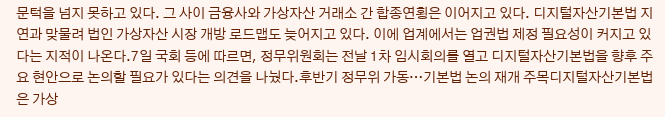문턱을 넘지 못하고 있다. 그 사이 금융사와 가상자산 거래소 간 합종연횡은 이어지고 있다. 디지털자산기본법 지연과 맞물려 법인 가상자산 시장 개방 로드맵도 늦어지고 있다. 이에 업계에서는 업권법 제정 필요성이 커지고 있다는 지적이 나온다.7일 국회 등에 따르면, 정무위원회는 전날 1차 임시회의를 열고 디지털자산기본법을 향후 주요 현안으로 논의할 필요가 있다는 의견을 나눴다.후반기 정무위 가동…기본법 논의 재개 주목디지털자산기본법은 가상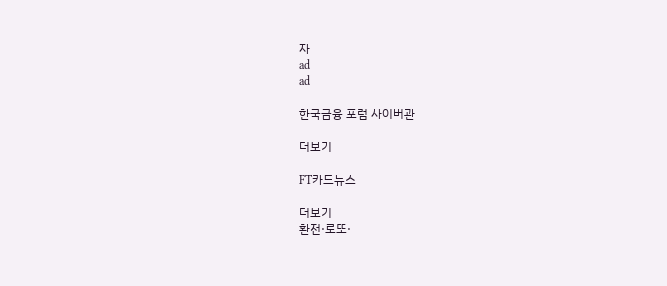자
ad
ad

한국금융 포럼 사이버관

더보기

FT카드뉴스

더보기
환전·로또·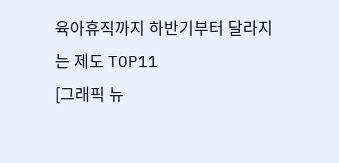육아휴직까지 하반기부터 달라지는 제도 TOP11
[그래픽 뉴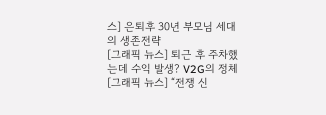스] 은퇴후 30년 부모님 세대의 생존전략
[그래픽 뉴스] 퇴근 후 주차했는데 수익 발생? V2G의 정체
[그래픽 뉴스] “전쟁 신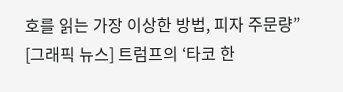호를 읽는 가장 이상한 방법, 피자 주문량”
[그래픽 뉴스] 트럼프의 ‘타코 한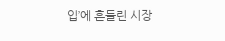입’에 흔들린 시장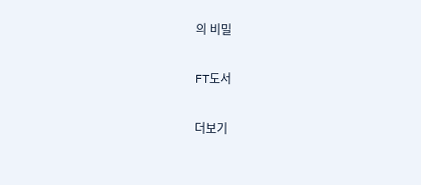의 비밀

FT도서

더보기